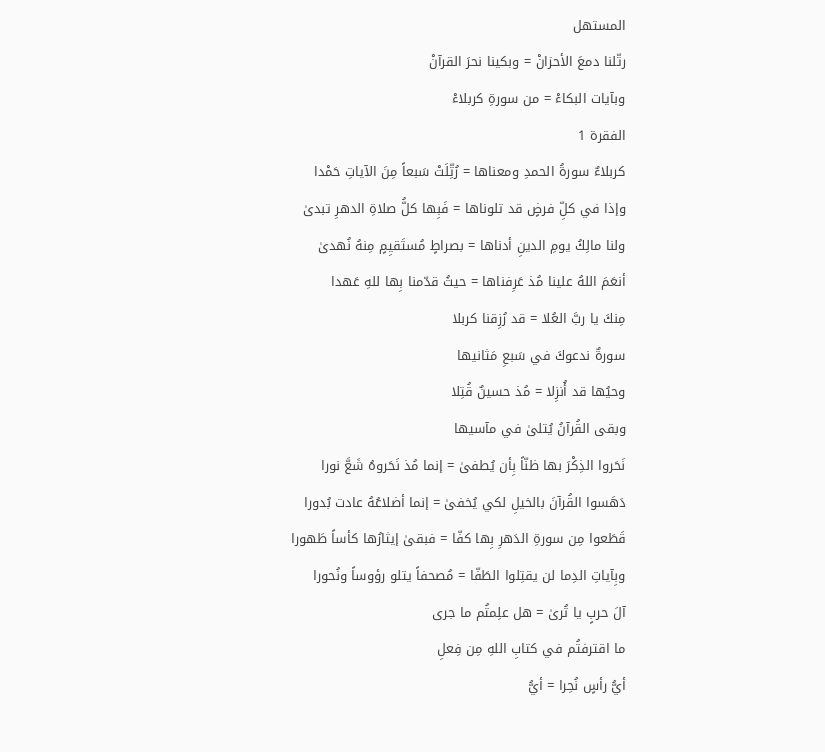المستهل
رتّلنا دمعَ الأحزانْ = وبكينا نحرَ القرآنْ
وبآيات البكاءْ = من سورةِ كربلاءْ
الفقرة 1
كربلاءٌ سورةُ الحمدِ ومعناها = رُتِّلَتْ سَبعاً مِنَ الآياتِ حَمْدا
وإذا في كلِّ فرضٍ قد تلوناها = فَبِها كلُّ صلاةِ الدهرِ تبدىٰ
ولنا مالِكُ يومِ الدينِ أدناها = بصراطٍ مُستَقيِمٍ مِنهُ نُهدىٰ
أنعَمَ اللهُ علينا مُذ عَرِفناها = حيثُ قدّمنا بِها للهِ عَهدا
مِنكَ يا ربَّ العُلا = قد رُزِقنا كربلا
سورةٌ ندعوكَ في سَبعِ مَثانيها
وحيُها قد أُنزِلا = مُذ حسينٌ قُتِلا
وبقى القُرآنُ يُتلىٰ في مآسيها
نَحَروا الذِكْرَ بها ظنّاً بِأن يُطفىٰ = إنما مُذ نَحَروهُ شَعَّ نورا
دَهَسوا القُرآنَ بالخيلِ لكي يُخفىٰ = إنما أضلاعُهُ عادت بُدورا
قَطَعوا مِن سورةِ الدَهرِ بِها كفّا = فبقىٰ إيثارُها كأساً طَهورا
وبِآياتِ الدِما لن يقتِلوا الطَفّا = مُصحفاً يتلو رؤوساً ونُحورا
آلَ حربٍ يا تُرىٰ = هل علِمتُم ما جرى
ما اقترفتُم في كتابِ اللهِ مِن فِعلِ
أيُّ رأسٍ نُحِرا = أيُّ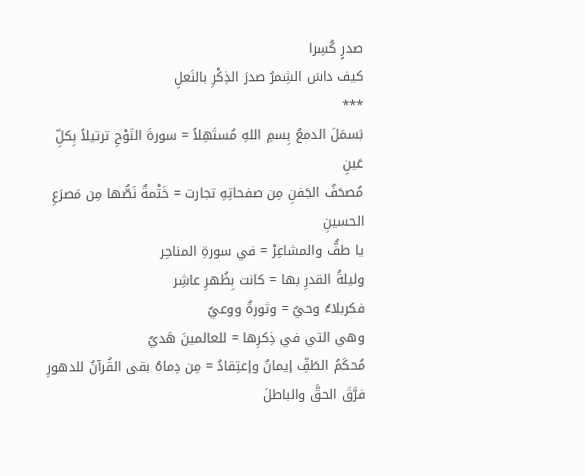صدرٍ كُسِرا
كيف داسَ الشِمرُ صدرَ الذِكْرِ بالنَعلِ
***
بَسمَلَ الدمعُ بِسمِ اللهِ مُستَهِلاً = سورةَ النَوْحِ ترتيلاً بِكلِّ عَينِ
مُصحَفُ الجَفنِ مِن صفحاتِهِ تجارت = خَتْمةٌ نَصُّها مِن مَصرَعِ الحسينِ
يا طفُّ والمشاعِرْ = في سورةِ المناحِر
وليلةُ القدرِ بها = كانت بِظُهرِ عاشِر
فكربلاءُ وحيٌ = وثورةٌ ووعيٌ
وهي التي في ذِكرِها = للعالمينَ هَديٌ
مُحكَمُ الطَفِّ إيمانٌ وإعتِقادُ = مِن دِماهُ بقى القُرآنُ للدهورِ
فرَّقَ الحقَّ والباطلَ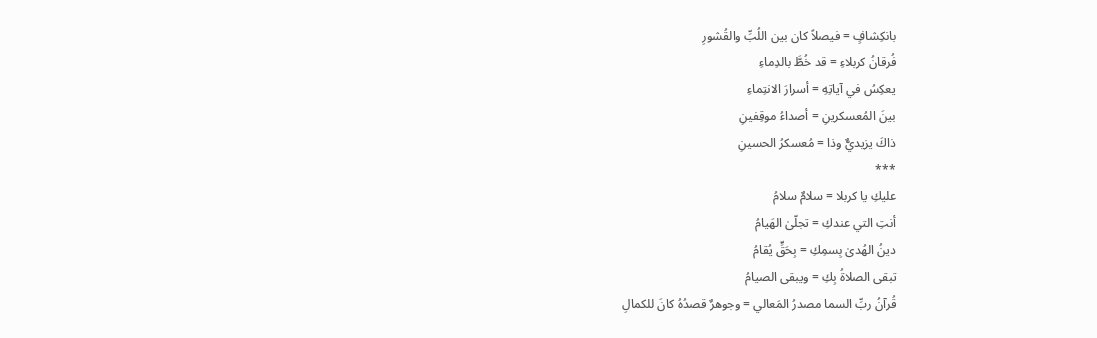بانكِشافٍ = فيصلاً كان بين اللُبِّ والقُشورِ
فُرقانُ كربلاءِ = قد خُطَّ بالدِماءِ
يعكِسُ في آياتِهِ = أسرارَ الانتِماءِ
بينَ المُعسكرينِ = أصداءُ موقِفينِ
ذاكَ يزيديٌّ وذا = مُعسكرُ الحسينِ
***
عليكِ يا كربلا = سلامٌ سلامُ
أنتِ التي عندكِ = تجلّىٰ الهَيامُ
دينُ الهُدىٰ بِسمِكِ = بِحَقٍّ يُقامُ
تبقى الصلاةُ بِكِ = ويبقى الصيامُ
قُرآنُ ربِّ السما مصدرُ المَعالي = وجوهرٌ قصدُهُ كانَ للكمالِ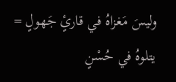وليسَ مَغزاهُ في قارئٍ جَهولٍ = يتلوهُ في حُسْنٍ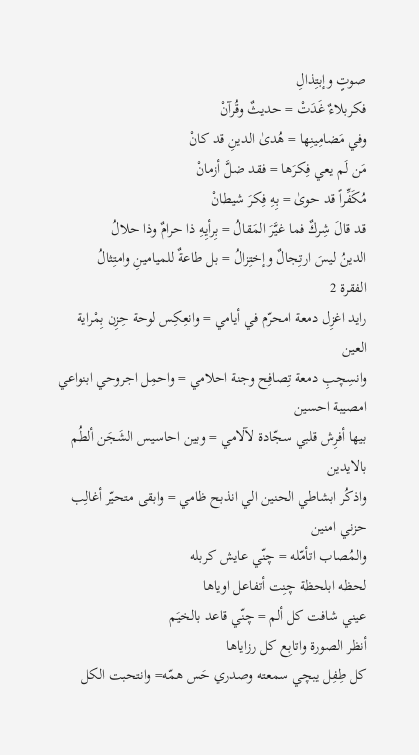صوتٍ وإبتِذالِ
فكربلاءٌ غَدَتْ = حديثٌ وقُرآنْ
وفي مَضامِينِها = هُدىٰ الدينِ قد كانْ
مَن لَم يعي فِكرَها = فقد ضلَّ أزمانْ
مُكَفِّراً قد حوىٰ = بِهِ فِكرَ شيطانْ
قد قالَ شِركٌ فما غيَّرَ المَقالُ = بِرأيِهِ ذا حرامٌ وذا حلالُ
الدينُ ليسَ ارتِجالٌ وإختِزالُ = بل طاعةٌ للميامينِ وامتِثالُ
الفقرة 2
رايد اغزِل دمعة امحرّم في أيامي = وانعِكِس لوحة حِزِن بِمْراية العين
وانسِچبِ دمعة تِصافِح وجنة احلامي = واحمِل اجروحي ابنواعي امصيبة احسين
بيها أفرِش قلبي سجّادة لآلامي = وبين احاسيس الشَجَن ألطُم بالايدين
واذكُر ابشاطي الحنين الي انذبح ظامي = وابقى متحيّر أغالِب حزني امنين
والمُصاب اتأمّله = چنّي عايش كربله
لحظه ابلحظة چنِت أتفاعل اوياها
عيني شافت كل ألم = چنّي قاعد بالخيَم
أنظر الصورة واتابِع كل رزاياها
كل طِفِل يبچي سمعته وصدري حَس همّه= وانتحبت الكل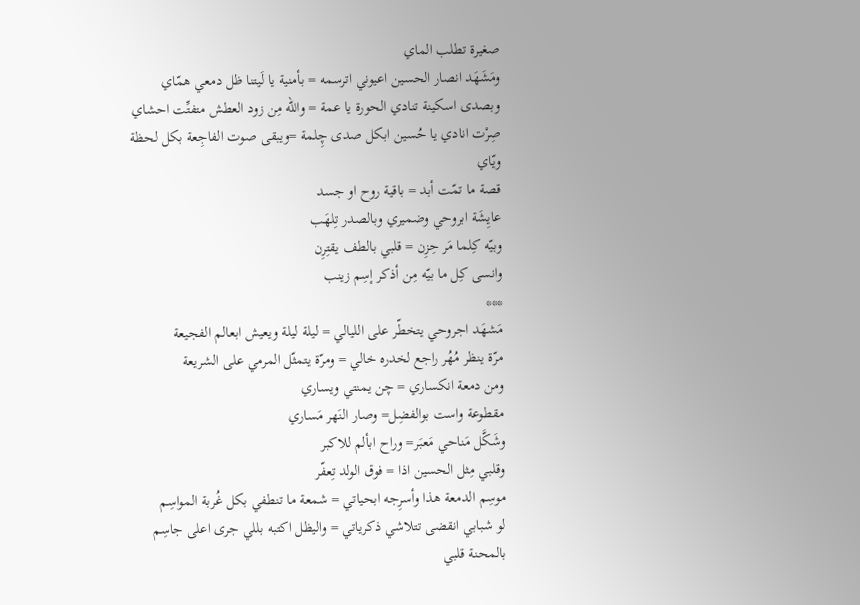صغيرة تطلب الماي
ومَشَهَد انصار الحسين اعيوني اترسمه = بأمنية يا لَيتنا ظل دمعي همّاي
وبصدى اسكينة تنادي الحورة يا عمة = والله مِن زود العطش متفتِّت احشاي
صِرْت انادي يا حُسين ابكل صدى چِلمة =ويبقى صوت الفاجِعة بكل لحظة ويّاي
قصة ما تمّت أبد = باقية روح او جسد
عايِشَة ابروحي وضميري وبالصدر تِلهَب
وبيّه كِلما مَر حِزِن = قلبي بالطف يقتِرِن
وانسى كِل ما بيّه مِن أذكر إسِم زينب
***
مَشهَد اجروحي يتخطّر على الليالي = ليلة ليلة ويعيش ابعالم الفجيعة
مرّة ينظر مُهُر راجع لخدره خالي = ومرّة يتمثّل المرمي على الشريعة
ومن دمعة انكساري = چن يمنتي ويساري
مقطوعة واست بوالفضِل= وصار النَهر مَساري
وشَكَّل مَناحي مَعبَر= وراح ابألم للاكبر
وقلبي مِثل الحسين اذا = فوق الولد تِعفّر
موسِم الدمعة هذا وأسرِجه ابحياتي = شمعة ما تنطفي بكل غُربة المواسِم
لو شبابي انقضى تتلاشي ذكرياتي = واليظل اكتبه بللي جرى اعلى جاسِم
بالمحنة قلبي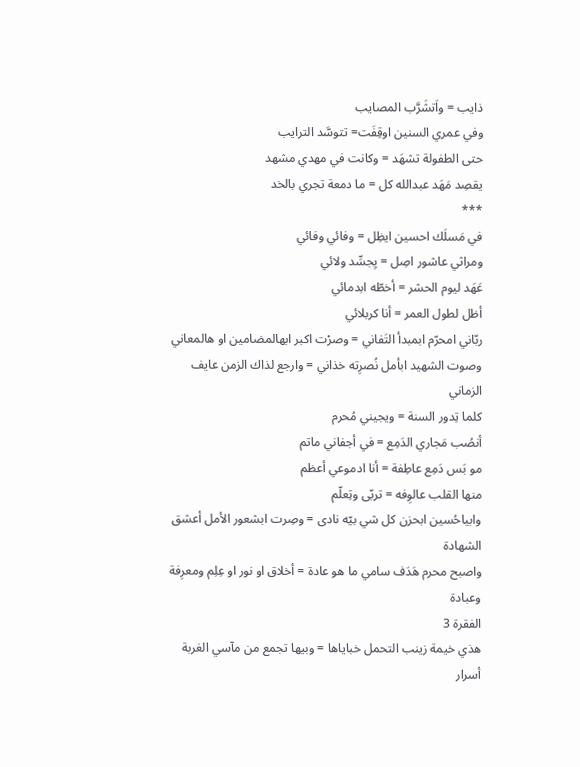ذايب = واَتشَرَّب المصايب
وفي عمري السنين اوقِفَت= تتوسَّد الترايب
حتى الطفولة تشهَد = وكانت في مهدي مشهد
يقصِد مَهَد عبدالله كل = ما دمعة تجري بالخد
***
في مَسلَك احسين ايظِل = وفائي وفائي
ومراثي عاشور اصِل = يِجسِّد ولائي
عَهَد ليوم الحشر = أخطّه ابدمائي
أظل لطول العمر = أنا كربلائي
ربّاني امحرّم ابمبدأ التَفاني = وصرْت اكبر ابهالمضامين او هالمعاني
وصوت الشهيد ابأمل نُصرِته خذاني = وارجع لذاك الزمن عايف الزماني
كلما تِدور السنة = ويجيني مُحرم
أنصُب مَجاري الدَمِع = في أجفاني ماتم
مو بَس دَمِع عاطِفة = أنا ادموعي أعظم
منها القلب عالوِفه = تربّى وتِعلّم
وابياحُسين ابحزن كل شي بيّه نادى = وصِرت ابشعور الأمل أعشق الشهادة
واصبح محرم هَدَف سامي ما هو عادة = أخلاق او نور او عِلِم ومعرِفة وعبادة
الفقرة 3
هذي خيمة زينب التحمل خباياها = وبيها تجمع من مآسي الغربة أسرار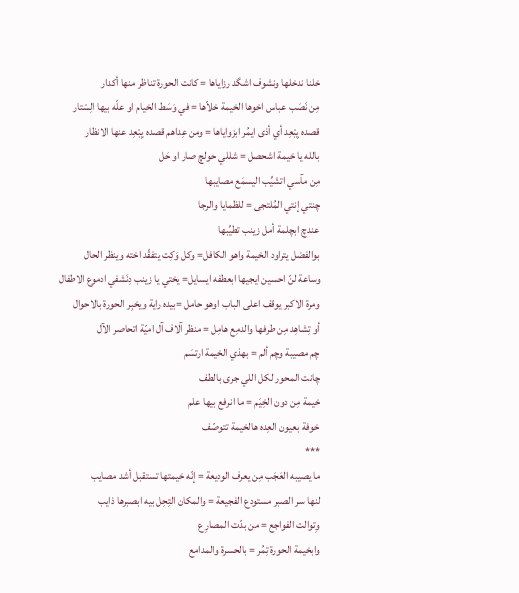خلنا ندخلها ونشوف اشگد رزاياها = كانت الحورة تناظر منها أكدار
مِن نَصَب عباس اخوها الخيمة خلاّها = في وَسَط الخيام او علّه بيها الِسْتار
قصده يِبْعِد أي أذى ايمُر ابزواياها = ومن عِداهم قصده يِبْعِد عنها الانظار
بالله يا خيمة اشحصل = شللي حولچ صار او حَل
مِن مآسي اتشيِّب اليسمَع مصايبها
چنتي إنتي المُلتجى = للظمايا والرجا
عندچ ابچلمة أمل زينب تطيِّبها
بوالفضل يتراود الخيمة واهو الكافل= وكل وَكِت يتفقّد اخته وينظر الحال
وساعة لنّ احسين ايجيها ابعطفه ايسايل= يختي يا زينب دِنَشفي ادموع الاطفال
ومرة الاكبر يوقف اعلى الباب اوهو حامل =بيده راية ويخبِر الحورة بالاحوال
أو تِشاهِد مِن طرفها والدمِع هامِل = منظر آلاف آل اميّة اتحاصر الآل
چم مصيبة وچم ألم = بهذي الخيمة ارتسَم
چانت المحور لكل اللي جرى بالطف
خيمة مِن دون الخِيَم = ما انرفع بيها علم
خوفة بعيون العِده هالخيمة تتوصّف
***
ما يصيبه العَجَب مِن يعرف الوديعة = إنّه خيمتها تستقبل أشد مصايب
لنها سر الصبر مستودع الفجيعة = والمكان التِحِل بيه ابصبرها ذايب
وِتوالت الفواجع = من بدّت المصارِع
وابخيمة الحورة تِمُر = بالحسرة والمدامع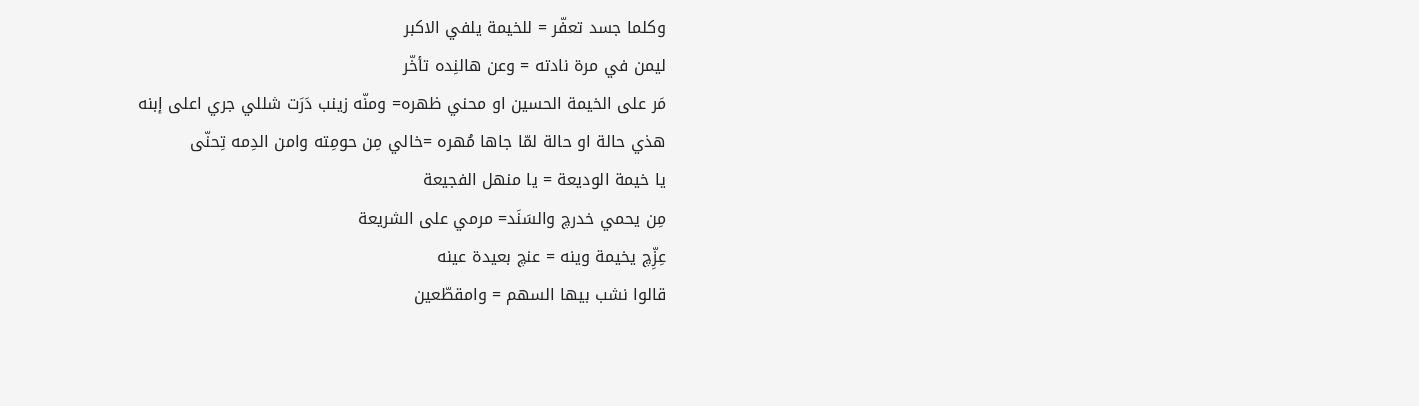وكلما جسد تعفّر = للخيمة يلفي الاكبر
ليمن في مرة نادته = وعن هالنِده تأخّر
مَر على الخيمة الحسين او محني ظهره= ومنّه زينب دَرَت شللي جري اعلى إبنه
هذي حالة او حالة لمّا جاها مُهره =خالي مِن حومِته وامن الدِمه تِحنّى
يا خيمة الوديعة = يا منهل الفجيعة
مِن يحمي خدرچ والسَنَد= مرمي على الشريعة
عِزِّچ يخيمة وينه = عنچ بعيدة عينه
قالوا نشب بيها السهم = وامقطّعين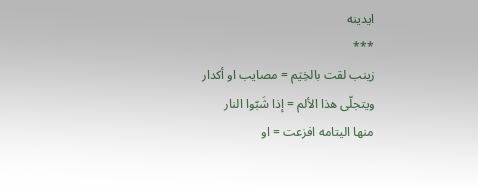ايدينه
***
زينب لقت بالخِيَم = مصايب او أكدار
ويتجلّى هذا الألم = إذا شَبّوا النار
منها اليتامه افزعت = او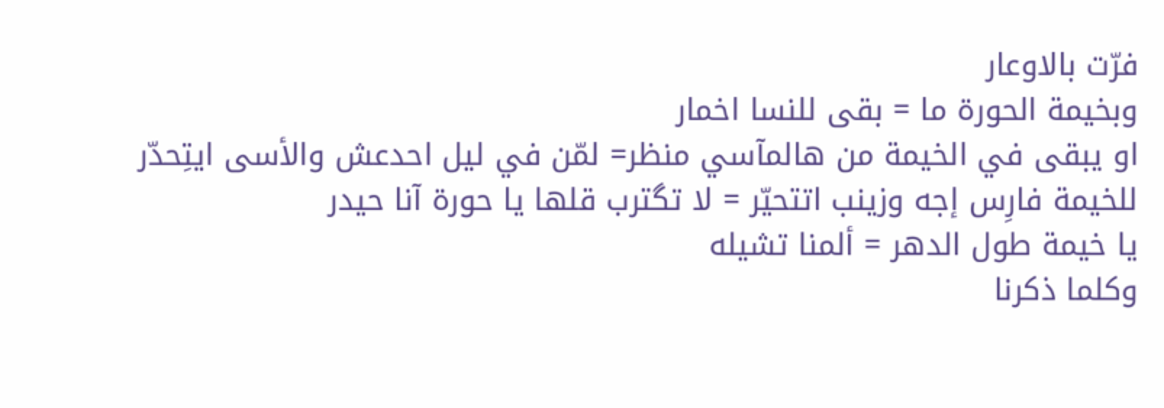فرّت بالاوعار
وبخيمة الحورة ما = بقى للنسا اخمار
او يبقى في الخيمة من هالمآسي منظر= لمّن في ليل احدعش والأسى ايتِحدّر
للخيمة فارِس إجه وزينب اتتحيّر = لا تگترب قلها يا حورة آنا حيدر
يا خيمة طول الدهر = ألمنا تشيله
وكلما ذكرنا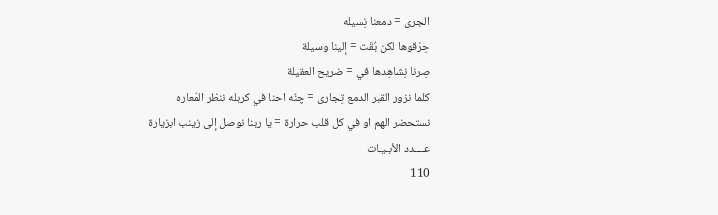الجرى = دمعنا نِسيله
حِرْقوها لكن بُقَت = إلينا وسيلة
صِرنا نِشاهِدها في = ضريح العقيلة
كلما نزور القبر الدمع تِجارى = چنّه احنا في كربله ننظر المَعاره
نستحضر الهم او في كل قلب حرارة = يا ربنا نوصل إلى زينب ابزيارة
عــــدد الأبـيـات
110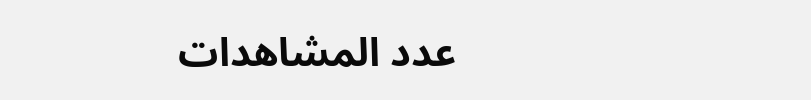عدد المشاهدات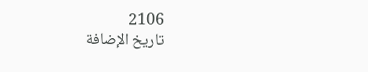2106
تاريخ الإضافة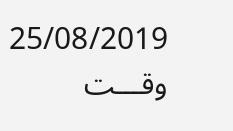25/08/2019
وقـــت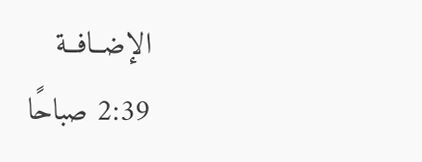الإضــافــة
2:39 صباحًا